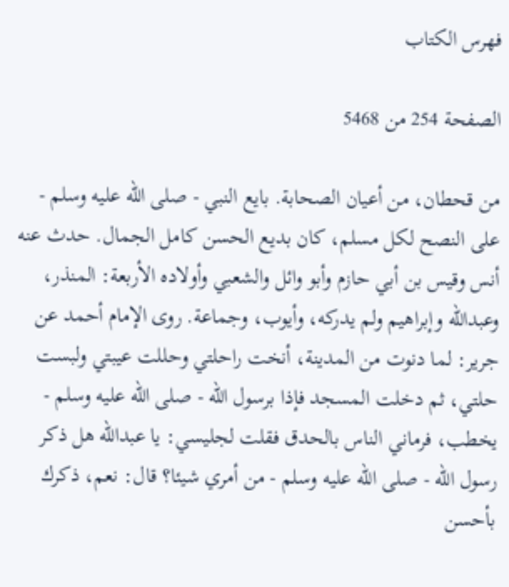فهرس الكتاب

الصفحة 254 من 5468

من قحطان، من أعيان الصحابة. بايع النبي - صلى الله عليه وسلم - على النصح لكل مسلم، كان بديع الحسن كامل الجمال. حدث عنه أنس وقيس بن أبي حازم وأبو وائل والشعبي وأولاده الأربعة: المنذر، وعبدالله وإبراهيم ولم يدركه، وأيوب، وجماعة. روى الإمام أحمد عن جرير: لما دنوت من المدينة، أنخت راحلتي وحللت عيبتي ولبست حلتي، ثم دخلت المسجد فإذا برسول الله - صلى الله عليه وسلم - يخطب، فرماني الناس بالحدق فقلت لجليسي: يا عبدالله هل ذكر رسول الله - صلى الله عليه وسلم - من أمري شيئا؟ قال: نعم، ذكرك بأحسن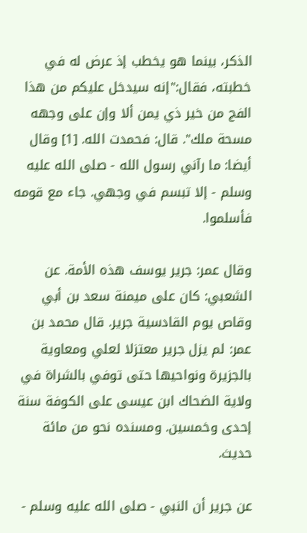الذكر، بينما هو يخطب إذ عرض له في خطبته، فقال:"إنه سيدخل عليكم من هذا الفج من خير ذي يمن ألا وإن على وجهه مسحة ملك". قال: فحمدت الله. [1] وقال أيضا: ما رآني رسول الله - صلى الله عليه وسلم - إلا تبسم في وجهي. جاء مع قومه فأسلموا.

وقال عمر: جرير يوسف هذه الأمة. عن الشعبي: كان على ميمنة سعد بن أبي وقاص يوم القادسية جرير. قال محمد بن عمر: لم يزل جرير معتزلا لعلي ومعاوية بالجزيرة ونواحيها حتى توفي بالشراة في ولاية الضحاك ابن عيسى على الكوفة سنة إحدى وخمسين. ومسنده نحو من مائة حديث.

عن جرير أن النبي - صلى الله عليه وسلم -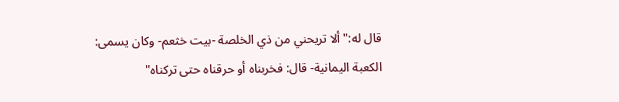قال له:"ألا تريحني من ذي الخلصة -بيت خثعم- وكان يسمى: الكعبة اليمانية- قال: فخربناه أو حرقناه حتى تركناه"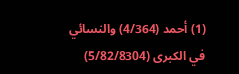(1) أحمد (4/364) والنسائي في الكبرى (5/82/8304)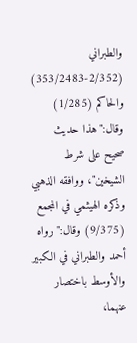والطبراني (2/352-353/2483) والحاكم (1/285) وقال:"هذا حديث صحيح على شرط الشيخين"، ووافقه الذهبي وذكره الهيثمي في المجمع (9/375) وقال:"رواه أحمد والطبراني في الكبير والأوسط باختصار عنهما،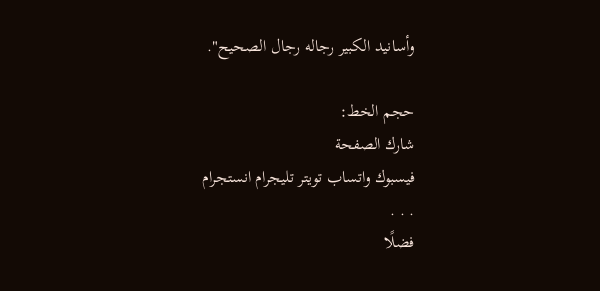وأسانيد الكبير رجاله رجال الصحيح".

حجم الخط:
شارك الصفحة
فيسبوك واتساب تويتر تليجرام انستجرام
. . .
فضلًا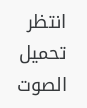انتظر تحميل الصوت